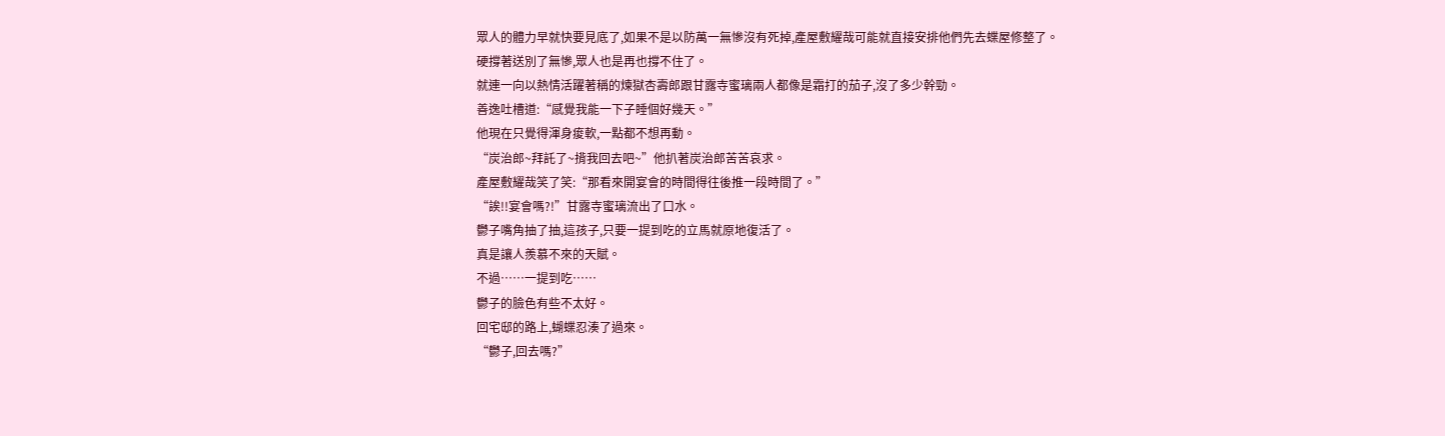眾人的體力早就快要見底了,如果不是以防萬一無慘沒有死掉,產屋敷耀哉可能就直接安排他們先去蝶屋修整了。
硬撐著送別了無慘,眾人也是再也撐不住了。
就連一向以熱情活躍著稱的煉獄杏壽郎跟甘露寺蜜璃兩人都像是霜打的茄子,沒了多少幹勁。
善逸吐槽道:“感覺我能一下子睡個好幾天。”
他現在只覺得渾身痠軟,一點都不想再動。
“炭治郎~拜託了~揹我回去吧~”他扒著炭治郎苦苦哀求。
產屋敷耀哉笑了笑:“那看來開宴會的時間得往後推一段時間了。”
“誒!!宴會嗎?!”甘露寺蜜璃流出了口水。
鬱子嘴角抽了抽,這孩子,只要一提到吃的立馬就原地復活了。
真是讓人羨慕不來的天賦。
不過……一提到吃……
鬱子的臉色有些不太好。
回宅邸的路上,蝴蝶忍湊了過來。
“鬱子,回去嗎?”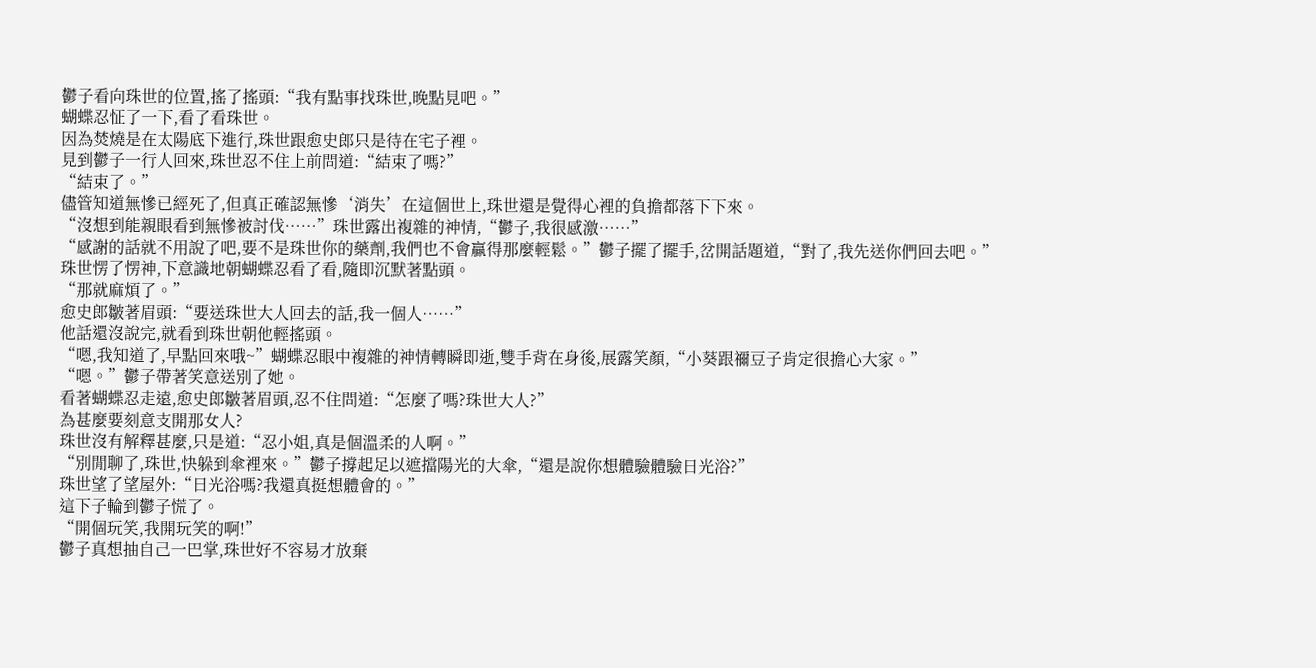鬱子看向珠世的位置,搖了搖頭:“我有點事找珠世,晚點見吧。”
蝴蝶忍怔了一下,看了看珠世。
因為焚燒是在太陽底下進行,珠世跟愈史郎只是待在宅子裡。
見到鬱子一行人回來,珠世忍不住上前問道:“結束了嗎?”
“結束了。”
儘管知道無慘已經死了,但真正確認無慘‘消失’在這個世上,珠世還是覺得心裡的負擔都落下下來。
“沒想到能親眼看到無慘被討伐……”珠世露出複雜的神情,“鬱子,我很感激……”
“感謝的話就不用說了吧,要不是珠世你的藥劑,我們也不會贏得那麼輕鬆。”鬱子擺了擺手,岔開話題道,“對了,我先送你們回去吧。”
珠世愣了愣神,下意識地朝蝴蝶忍看了看,隨即沉默著點頭。
“那就麻煩了。”
愈史郎皺著眉頭:“要送珠世大人回去的話,我一個人……”
他話還沒說完,就看到珠世朝他輕搖頭。
“嗯,我知道了,早點回來哦~”蝴蝶忍眼中複雜的神情轉瞬即逝,雙手背在身後,展露笑顏,“小葵跟禰豆子肯定很擔心大家。”
“嗯。”鬱子帶著笑意送別了她。
看著蝴蝶忍走遠,愈史郎皺著眉頭,忍不住問道:“怎麼了嗎?珠世大人?”
為甚麼要刻意支開那女人?
珠世沒有解釋甚麼,只是道:“忍小姐,真是個溫柔的人啊。”
“別閒聊了,珠世,快躲到傘裡來。”鬱子撐起足以遮擋陽光的大傘,“還是說你想體驗體驗日光浴?”
珠世望了望屋外:“日光浴嗎?我還真挺想體會的。”
這下子輪到鬱子慌了。
“開個玩笑,我開玩笑的啊!”
鬱子真想抽自己一巴掌,珠世好不容易才放棄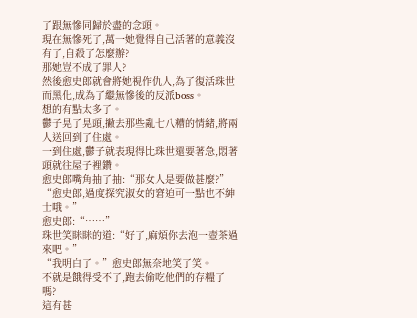了跟無慘同歸於盡的念頭。
現在無慘死了,萬一她覺得自己活著的意義沒有了,自殺了怎麼辦?
那她豈不成了罪人?
然後愈史郎就會將她視作仇人,為了復活珠世而黑化,成為了繼無慘後的反派boss。
想的有點太多了。
鬱子晃了晃頭,撇去那些亂七八糟的情緒,將兩人送回到了住處。
一到住處,鬱子就表現得比珠世還要著急,悶著頭就往屋子裡鑽。
愈史郎嘴角抽了抽:“那女人是要做甚麼?”
“愈史郎,過度探究淑女的窘迫可一點也不紳士哦。”
愈史郎:“……”
珠世笑眯眯的道:“好了,麻煩你去泡一壺茶過來吧。”
“我明白了。”愈史郎無奈地笑了笑。
不就是餓得受不了,跑去偷吃他們的存糧了嗎?
這有甚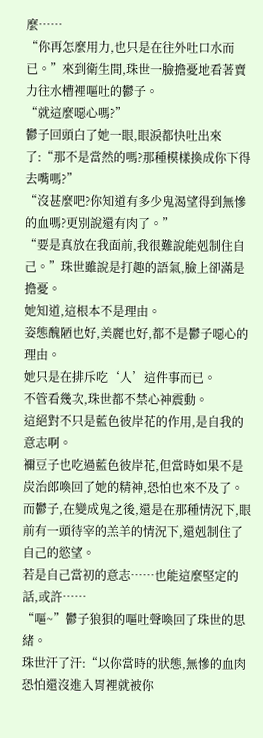麼……
“你再怎麼用力,也只是在往外吐口水而已。”來到衛生間,珠世一臉擔憂地看著賣力往水槽裡嘔吐的鬱子。
“就這麼噁心嗎?”
鬱子回頭白了她一眼,眼淚都快吐出來了:“那不是當然的嗎?那種模樣換成你下得去嘴嗎?”
“沒甚麼吧?你知道有多少鬼渴望得到無慘的血嗎?更別說還有肉了。”
“要是真放在我面前,我很難說能剋制住自己。”珠世雖說是打趣的語氣,臉上卻滿是擔憂。
她知道,這根本不是理由。
姿態醜陋也好,美麗也好,都不是鬱子噁心的理由。
她只是在排斥吃‘人’這件事而已。
不管看幾次,珠世都不禁心神震動。
這絕對不只是藍色彼岸花的作用,是自我的意志啊。
禰豆子也吃過藍色彼岸花,但當時如果不是炭治郎喚回了她的精神,恐怕也來不及了。
而鬱子,在變成鬼之後,還是在那種情況下,眼前有一頭待宰的羔羊的情況下,還剋制住了自己的慾望。
若是自己當初的意志……也能這麼堅定的話,或許……
“嘔~”鬱子狼狽的嘔吐聲喚回了珠世的思緒。
珠世汗了汗:“以你當時的狀態,無慘的血肉恐怕還沒進入胃裡就被你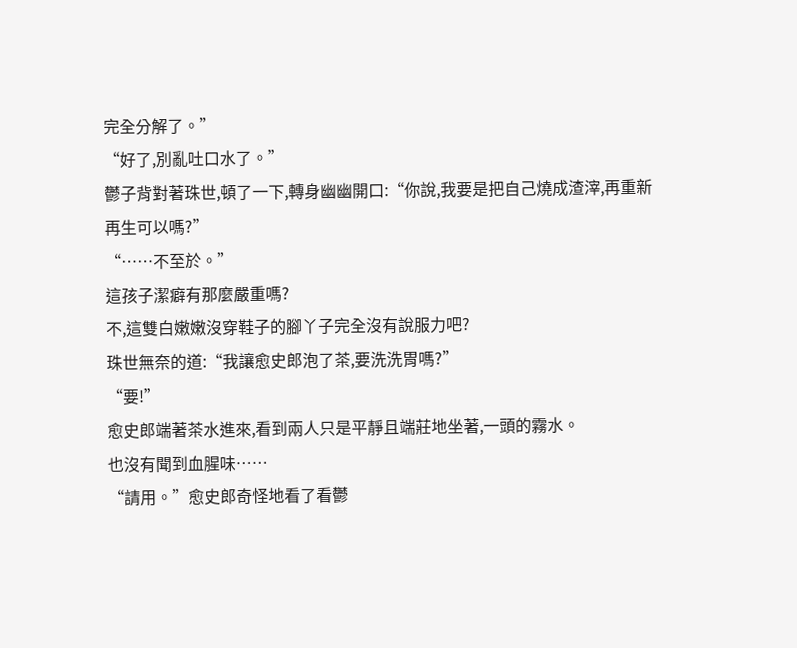完全分解了。”
“好了,別亂吐口水了。”
鬱子背對著珠世,頓了一下,轉身幽幽開口:“你說,我要是把自己燒成渣滓,再重新再生可以嗎?”
“……不至於。”
這孩子潔癖有那麼嚴重嗎?
不,這雙白嫩嫩沒穿鞋子的腳丫子完全沒有說服力吧?
珠世無奈的道:“我讓愈史郎泡了茶,要洗洗胃嗎?”
“要!”
愈史郎端著茶水進來,看到兩人只是平靜且端莊地坐著,一頭的霧水。
也沒有聞到血腥味……
“請用。”愈史郎奇怪地看了看鬱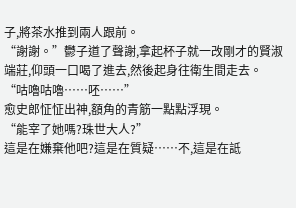子,將茶水推到兩人跟前。
“謝謝。”鬱子道了聲謝,拿起杯子就一改剛才的賢淑端莊,仰頭一口喝了進去,然後起身往衛生間走去。
“咕嚕咕嚕……呸……”
愈史郎怔怔出神,額角的青筋一點點浮現。
“能宰了她嗎?珠世大人?”
這是在嫌棄他吧?這是在質疑……不,這是在詆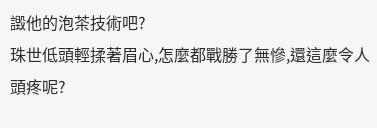譭他的泡茶技術吧?
珠世低頭輕揉著眉心,怎麼都戰勝了無慘,還這麼令人頭疼呢?